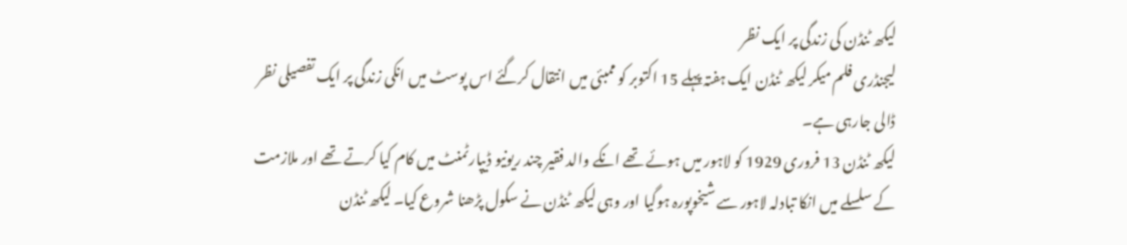لیکھ ٹنڈن کی زندگی پر ایک نظر
لیجنڈری فلم میکر لیکھ ٹنڈن ایک ہفتہ پہلے 15 اکتوبر کو ممبئی میں انتقال کرگئے اس پوسٹ میں انکی زندگی پر ایک تفصیلی نظر ڈالی جارہی ہے۔
لیکھ ٹنڈن 13 فروری 1929 کو لاہور میں ہوئے تھے انکے والد فقیر چند ریونیو ڈیپارٹمنٹ میں کام کیا کرتے تھے اور ملازمت کے سلسلے میں انکا تبادلہ لاہور سے شیخوپورہ ہوگیا اور وہی لیکھ ٹنڈن نے سکول پڑھنا شروع کیا۔ لیکھ ٹنڈن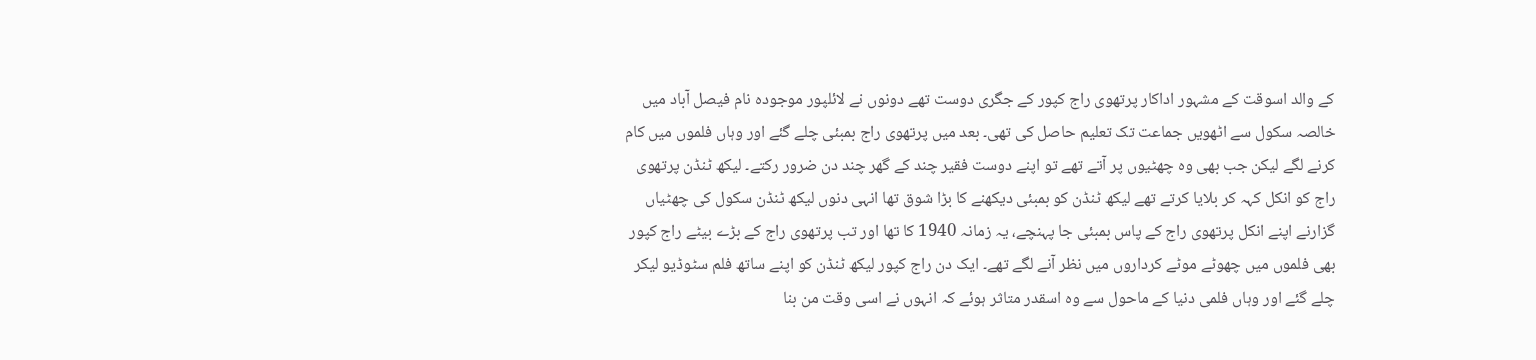کے والد اسوقت کے مشہور اداکار پرتھوی راج کپور کے جگری دوست تھے دونوں نے لائلپور موجودہ نام فیصل آباد میں خالصہ سکول سے اٹھویں جماعت تک تعلیم حاصل کی تھی۔ بعد میں پرتھوی راج بمبئی چلے گئے اور وہاں فلموں میں کام کرنے لگے لیکن جب بھی وہ چھٹیوں پر آتے تھے تو اپنے دوست فقیر چند کے گھر چند دن ضرور رکتے۔ لیکھ ٹنڈن پرتھوی راج کو انکل کہہ کر بلایا کرتے تھے لیکھ ٹنڈن کو بمبئی دیکھنے کا بڑا شوق تھا انہی دنوں لیکھ ٹنڈن سکول کی چھٹیاں گزارنے اپنے انکل پرتھوی راج کے پاس بمبئی جا پہنچے، یہ زمانہ 1940 کا تھا اور تب پرتھوی راج کے بڑے بیٹے راج کپور بھی فلموں میں چھوٹے موٹے کرداروں میں نظر آنے لگے تھے۔ ایک دن راج کپور لیکھ ٹنڈن کو اپنے ساتھ فلم سٹوڈیو لیکر چلے گئے اور وہاں فلمی دنیا کے ماحول سے وہ اسقدر متاثر ہوئے کہ انہوں نے اسی وقت من بنا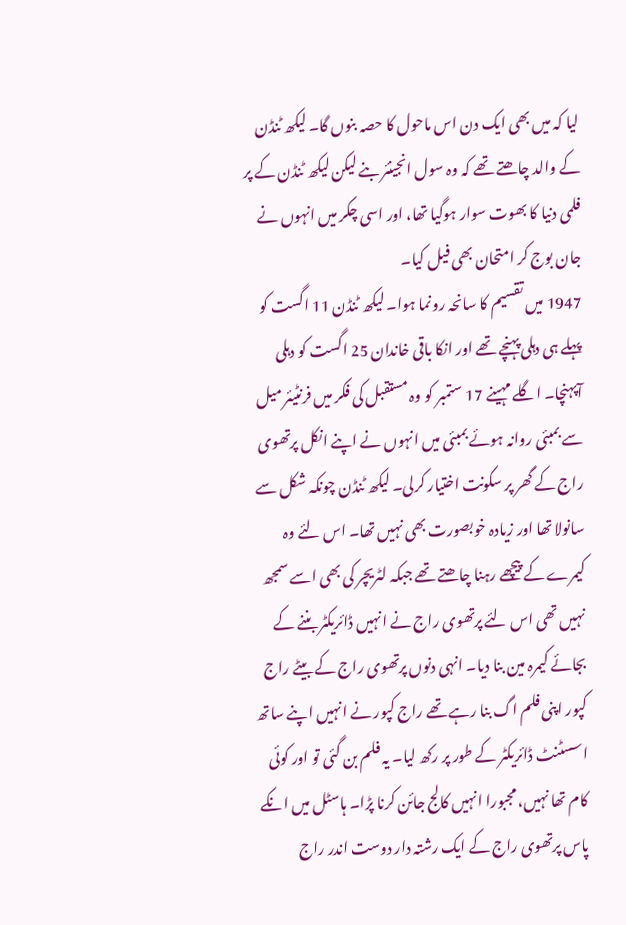لیا کہ میں بھی ایک دن اس ماحول کا حصہ بنوں گا۔ لیکھ ٹنڈن کے والد چاھتے تھے کہ وہ سول انجینئر بنے لیکن لیکھ ٹنڈن کے پر فلمی دنیا کا بھوت سوار ہوگیا تھا، اور اسی چکر میں انہوں نے جان بوج کر امتحان بھی فیل کیا۔
1947 میں تقسیم کا سانحہ رونما ہوا۔ لیکھ ٹنڈن 11 اگست کو پہلے ہی دہلی پہنچے تھے اور انکا باقی خاندان 25 اگست کو دہلی آپہنچا۔ اگلے مہینے 17 ستمبر کو وہ مستقبل کی فکر میں فرنٹیئر میل سے بمبئی روانہ ہوئے بمبئی میں انہوں نے اپنے انکل پرتھوی راج کے گھر پر سکونت اختیار کرلی۔ لیکھ ٹنڈن چونکہ شکل سے سانولا تھا اور زیادہ خوبصورت بھی نہیں تھا۔ اس لئے وہ کیمرے کے پیچھے رہنا چاھتے تھے جبکہ لٹریچر کی بھی اسے سمجھ نہیں تھی اس لئے پرتھوی راج نے انہیں ڈائریکٹر بننے کے بجائے کیمرہ مین بنا دیا۔ انہی دنوں پرتھوی راج کے بیٹے راج کپور اپنی فلم اگ بنا رہے تھے راج کپور نے انہیں اپنے ساتھ اسسٹنٹ ڈائریکٹر کے طور پر رکھ لیا۔ یہ فلم بن گئی تو اور کوئی کام تھا نہیں، مجبورا انہیں کالج جائن کرنا پڑا۔ ہاسٹل میں انکے پاس پرتھوی راج کے ایک رشتہ دار دوست اندر راج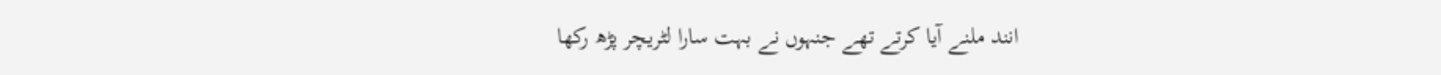انند ملنے آیا کرتے تھے جنہوں نے بہت سارا لٹریچر پڑھ رکھا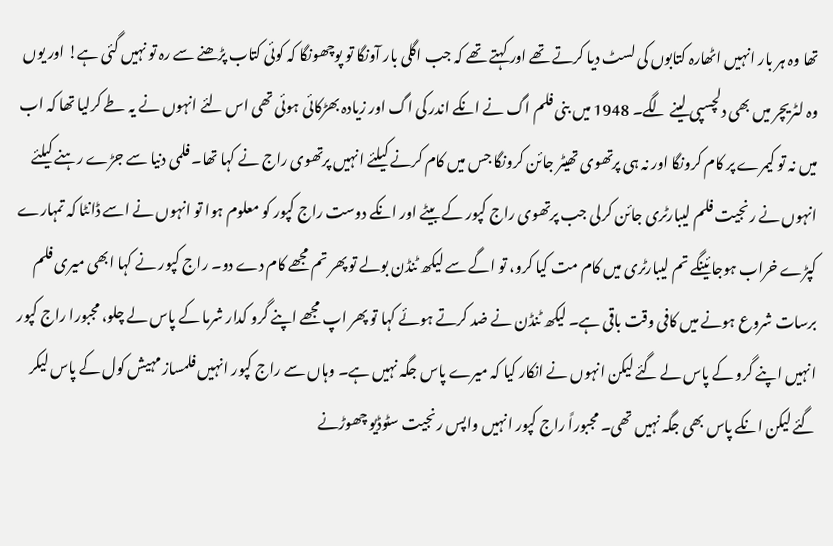تھا وہ ہر بار انہیں اٹھارہ کتابوں کی لسٹ دیا کرتے تھے اور کہتے تھے کہ جب اگلی بار آونگا تو پوچھونگا کہ کوئی کتاب پڑھنے سے رہ تو نہیں گئی ہے! اور یوں وہ لٹریچر میں بھی دلچسپی لینے لگے۔ 1948 میں بنی فلم اگ نے انکے اندر کی اگ اور زیادہ بھڑکائی ہوئی تھی اس لئے انہوں نے یہ طے کرلیا تھا کہ اب میں نہ تو کیمرے پر کام کرونگا اور نہ ہی پرتھوی تھیٹر جائن کرونگا جس میں کام کرنے کیلئے انہیں پرتھوی راج نے کہا تھا۔ فلمی دنیا سے جڑے رہنے کیلئے انہوں نے رنجیت فلم لیبارٹری جائن کرلی جب پرتھوی راج کپور کے بیٹے اور انکے دوست راج کپور کو معلوم ہوا تو انہوں نے اسے ڈانٹا کہ تمہارے کپڑے خراب ہوجائینگے تم لیبارٹری میں کام مت کیا کرو، تو اگے سے لیکھ ٹنڈن بولے تو پھر تم مجھے کام دے دو۔ راج کپور نے کہا ابھی میری فلم برسات شروع ہونے میں کافی وقت باقی ہے۔ لیکھ ٹنڈن نے ضد کرتے ہوئے کہا تو پھر اپ مجھے اپنے گرو کدار شرما کے پاس لے چلو، مجبورا راج کپور انہیں اپنے گرو کے پاس لے گئے لیکن انہوں نے انکار کیا کہ میرے پاس جگہ نہیں ہے۔ وہاں سے راج کپور انہیں فلمساز مہیش کول کے پاس لیکر گئے لیکن انکے پاس بھی جگہ نہیں تھی۔ مجبوراً راج کپور انہیں واپس رنجیت سٹوڈیو چھوڑنے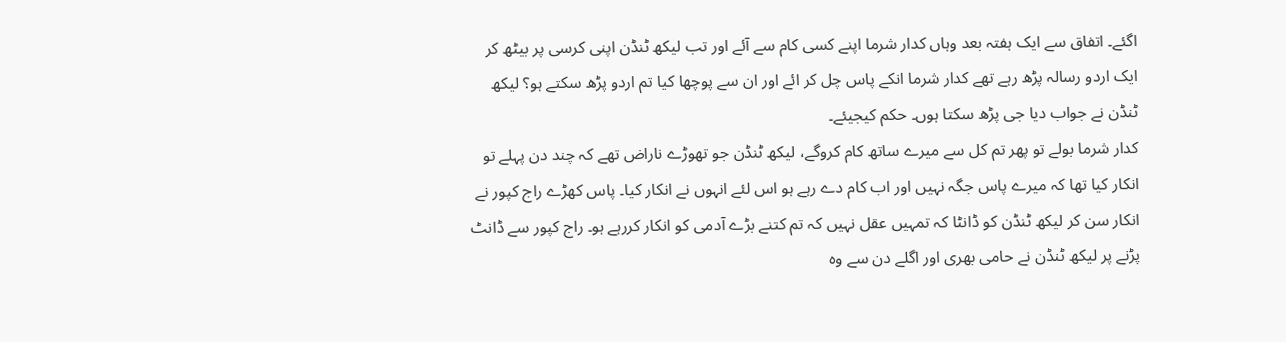اگئے۔ اتفاق سے ایک ہفتہ بعد وہاں کدار شرما اپنے کسی کام سے آئے اور تب لیکھ ٹنڈن اپنی کرسی پر بیٹھ کر ایک اردو رسالہ پڑھ رہے تھے کدار شرما انکے پاس چل کر ائے اور ان سے پوچھا کیا تم اردو پڑھ سکتے ہو؟ لیکھ ٹنڈن نے جواب دیا جی پڑھ سکتا ہوں۔ حکم کیجیئے۔
کدار شرما بولے تو پھر تم کل سے میرے ساتھ کام کروگے، لیکھ ٹنڈن جو تھوڑے ناراض تھے کہ چند دن پہلے تو انکار کیا تھا کہ میرے پاس جگہ نہیں اور اب کام دے رہے ہو اس لئے انہوں نے انکار کیا۔ پاس کھڑے راج کپور نے انکار سن کر لیکھ ٹنڈن کو ڈانٹا کہ تمہیں عقل نہیں کہ تم کتنے بڑے آدمی کو انکار کررہے ہو۔ راج کپور سے ڈانٹ پڑنے پر لیکھ ٹنڈن نے حامی بھری اور اگلے دن سے وہ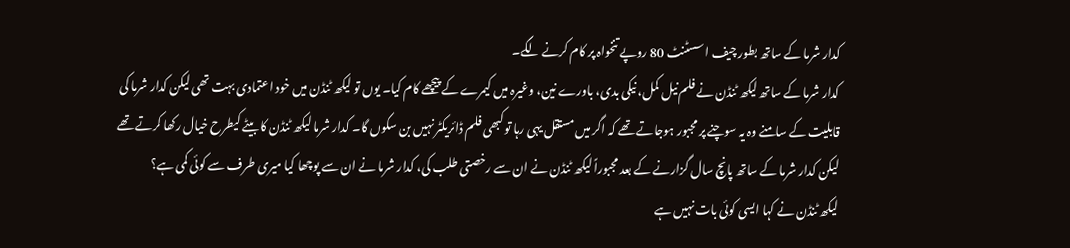کدار شرما کے ساتھ بطور چیف اسسٹنٹ 80 روپے تنخواہ پر کام کرنے لگے۔
کدار شرما کے ساتھ لیکھ ٹنڈن نے فلم نیل کمل، نیکی بدی، باورے نین، وغیرہ میں کیمرے کے پیچھے کام کیا۔ یوں تو لیکھ ٹنڈن میں خود اعتمادی بہت تھی لیکن کدار شرما کی قابلیت کے سامنے وہ یہ سوچنے پر مجبور ہوجاتے تھے کہ اگر میں مستقل یہی رہا تو کبھی فلم ڈائریکٹر نہیں بن سکوں گا۔ کدار شرما لیکھ ٹنڈن کا بیٹے کیطرح خیال رکھا کرتے تھے لیکن کدار شرما کے ساتھ پانچ سال گزارنے کے بعد مجبوراً لیکھ ٹنڈن نے ان سے رخصتی طلب کی، کدار شرما نے ان سے پوچھا کیا میری طرف سے کوئی کمی ہے؟
لیکھ ٹنڈن نے کہا ایسی کوئی بات نہیں ہے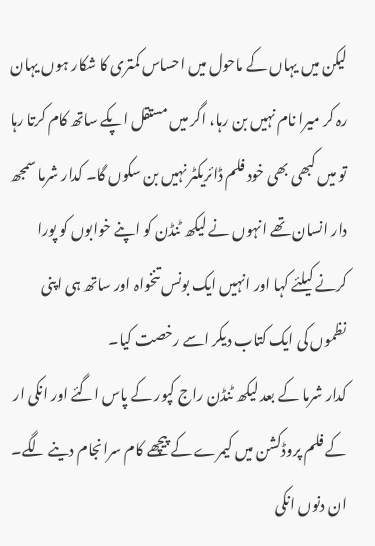لیکن میں یہاں کے ماحول میں احساس کمتری کا شکار ہوں یہان رہ کر میرا نام نہیں بن رہا، اگر میں مستقل اپکے ساتھ کام کرتا رہا تو میں کبھی بھی خود فلم ڈائریکٹر نہیں بن سکوں گا۔ کدار شرما سمجھ دار انسان تھے انہوں نے لیکھ ٹنڈن کو اپنے خوابوں کو پورا کرنے کیلئے کہا اور انہیں ایک بونس تنخواہ اور ساتھ ہی اپنی نظموں کی ایک کتاب دیکر اسے رخصت کیا۔
کدار شرما کے بعد لیکھ ٹنڈن راج کپور کے پاس اگئے اور انکی ار کے فلم پروڈکشن میں کیمرے کے پیچھے کام سرانجام دینے لگے۔ ان دنوں انکی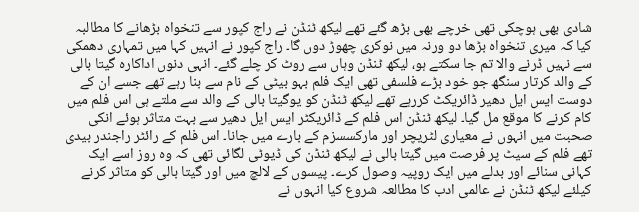شادی بھی ہوچکی تھی خرچے بھی بڑھ گئے تھے لیکھ ٹنڈن نے راج کپور سے تنخواہ بڑھانے کا مطالبہ کیا کہ میری تنخواہ بڑھا دو ورنہ میں نوکری چھوڑ دوں گا۔ راج کپور نے انہیں کہا میں تمہاری دھمکی سے نہیں ڈرنے والا تم جا سکتے ہو، لیکھ ٹنڈن وہاں سے روٹ کر چلے گئے۔ انہی دنوں اداکارہ گیتا بالی کے والد کرتار سنگھ جو خود بڑے فلسفی تھی ایک فلم بہو بیٹی کے نام سے بنا رہے تھے جسے ان کے دوست ایس ایل دھیر ڈائریکٹ کررہے تھے لیکھ ٹنڈن کو یوگیتا بالی کے والد سے ملتے ہی اس فلم میں کام کرنے کا موقع مل گیا۔ لیکھ ٹنڈن اس فلم کے ڈائریکٹر ایس ایل دھیر سے بہت متاثر ہوئے انکی صحبت میں انہوں نے معیاری لٹریچر اور مارکسسزم کے بارے میں جانا۔ اس فلم کے رائٹر راجندر بیدی تھے فلم کے سیٹ پر فرصت میں گیتا بالی نے لیکھ ٹنڈن کی ڈیوٹی لگائی تھی کہ وہ روز اسے ایک کہانی سنائے اور بدلے میں ایک روپیہ وصول کرے۔ پیسوں کے لالچ میں اور گیتا بالی کو متاثر کرنے کیلئے لیکھ ٹنڈن نے عالمی ادب کا مطالعہ شروع کیا انہوں نے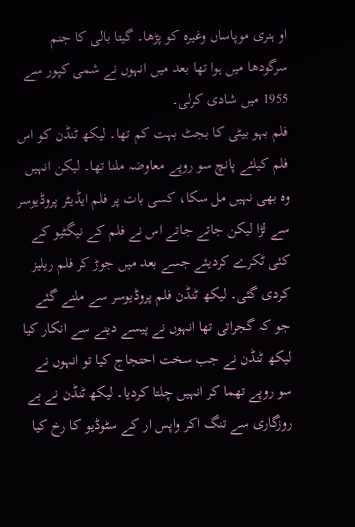او ہنری موپاساں وغیرہ کو پڑھا۔ گیتا بالی کا جنم سرگودھا میں ہوا تھا بعد میں انہوں نے شمی کپور سے 1955 میں شادی کرلی۔
فلم بہو بیٹی کا بجٹ بہت کم تھا۔ لیکھ ٹنڈن کو اس فلم کیلئے پانچ سو روپے معاوضہ ملنا تھا۔ لیکن انہیں وہ بھی نہیں مل سکا، کسی بات پر فلم ایڈیٹر پروڈیوسر سے لڑا لیکن جاتے جاتے اس نے فلم کے نیگٹیو کے کئی ٹکرے کردیئے جسے بعد میں جوڑ کر فلم ریلیز کردی گئی۔ لیکھ ٹنڈن فلم پروڈیوسر سے ملنے گئے جو کہ گجراتی تھا انہوں نے پیسے دینے سے انکار کیا لیکھ ٹنڈن نے جب سخت احتجاج کیا تو انہوں نے سو روپے تھما کر انہیں چلتا کردیا۔ لیکھ ٹنڈن نے بے روزگاری سے تنگ اکر واپس ار کے سٹوڈیو کا رخ کیا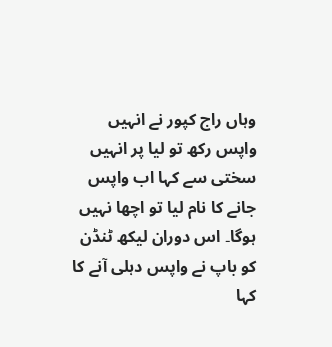وہاں راج کپور نے انہیں واپس رکھ تو لیا پر انہیں سختی سے کہا اب واپس جانے کا نام لیا تو اچھا نہیں ہوگا۔ اس دوران لیکھ ٹنڈن کو باپ نے واپس دہلی آنے کا کہا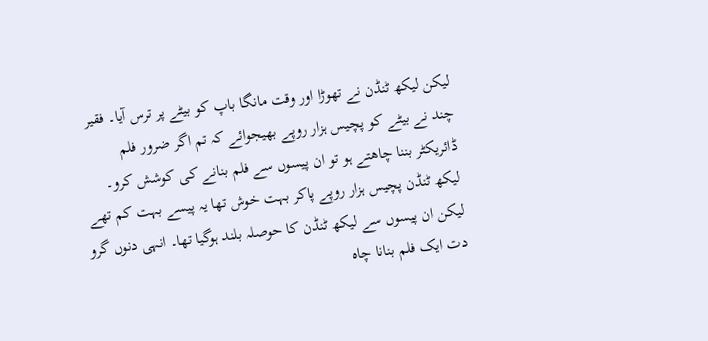لیکن لیکھ ٹنڈن نے تھوڑا اور وقت مانگا باپ کو بیٹے پر ترس آیا۔ فقیر چند نے بیٹے کو پچیس ہزار روپے بھیجوائے کہ تم اگر ضرور فلم ڈائریکٹر بننا چاھتے ہو تو ان پیسوں سے فلم بنانے کی کوشش کرو۔ لیکھ ٹنڈن پچیس ہزار روپے پاکر بہت خوش تھا یہ پیسے بہت کم تھے لیکن ان پیسوں سے لیکھ ٹنڈن کا حوصلہ بلند ہوگیا تھا۔ انہی دنوں گرو دت ایک فلم بنانا چاہ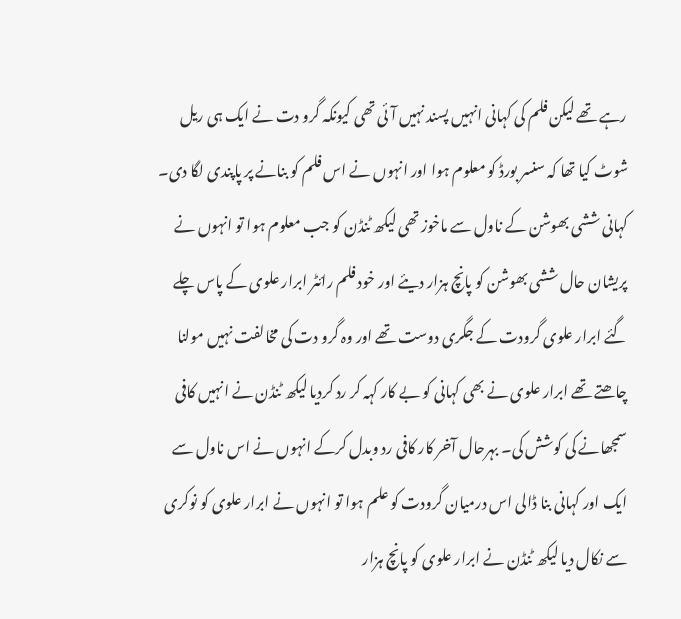رہے تھے لیکن فلم کی کہانی انہیں پسند نہیں آئی تھی کیونکہ گرو دت نے ایک ہی ریل شوٹ کیا تھا کہ سنسر بورڈ کو معلوم ہوا اور انہوں نے اس فلم کو بنانے پر پاپندی لگا دی۔ کہانی ششی بھوشن کے ناول سے ماخوز تھی لیکھ ٹنڈن کو جب معلوم ہوا تو انہوں نے پریشان حال ششی بھوشن کو پانچ ہزار دیئے اور خود فلم رائٹر ابرار علوی کے پاس چلے گئے ابرار علوی گرودت کے جگری دوست تھے اور وہ گرو دت کی مخالفت نہیں مولنا چاھتے تھے ابرار علوی نے بھی کہانی کو بے کار کہہ کر رد کردیا لیکھ ٹنڈن نے انہیں کافی سمجھانے کی کوشش کی۔ بہرحال آخر کار کافی رد وبدل کرکے انہوں نے اس ناول سے ایک اور کہانی بنا ڈالی اس درمیان گرودت کو علم ہوا تو انہوں نے ابرار علوی کو نوکری سے نکال دیا لیکھ ٹنڈن نے ابرار علوی کو پانچ ہزار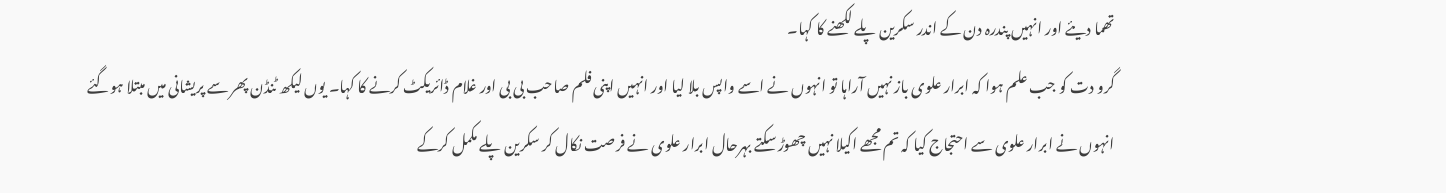تھما دیئے اور انہیں پندرہ دن کے اندر سکرین پلے لکھنے کا کہا۔
گرو دت کو جب علم ہوا کہ ابرار علوی باز نہیں آراہا تو انہوں نے اسے واپس بلا لیا اور انہیں اپنی فلم صاحب بی بی اور غلام ڈائریکٹ کرنے کا کہا۔ یوں لیکھ ٹنڈن پھر سے پریشانی میں مبتلا ہوگئے انہوں نے ابرار علوی سے احتجاج کیا کہ تم مجھے اکیلا نہیں چھوڑ سکتے بہرحال ابرار علوی نے فرصت نکال کر سکرین پلے مکمل کرکے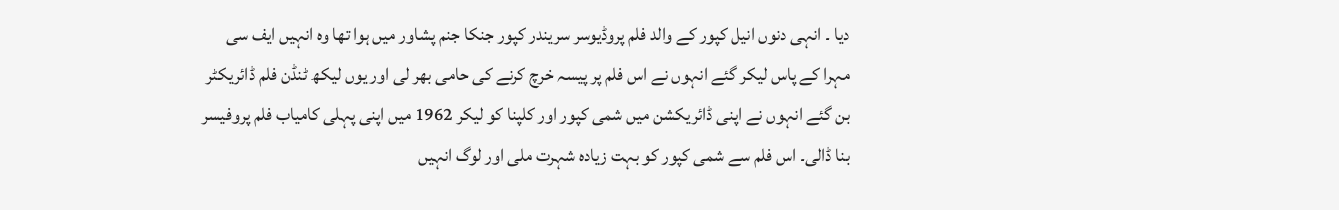دیا ۔ انہی دنوں انیل کپور کے والد فلم پروڈیوسر سریندر کپور جنکا جنم پشاور میں ہوا تھا وہ انہیں ایف سی مہرا کے پاس لیکر گئے انہوں نے اس فلم پر پیسہ خرچ کرنے کی حامی بھر لی اور یوں لیکھ ٹنڈن فلم ڈائریکٹر بن گئے انہوں نے اپنی ڈائریکشن میں شمی کپور اور کلپنا کو لیکر 1962 میں اپنی پہلی کامیاب فلم پروفیسر بنا ڈالی۔ اس فلم سے شمی کپور کو بہت زیادہ شہرت ملی اور لوگ انہیں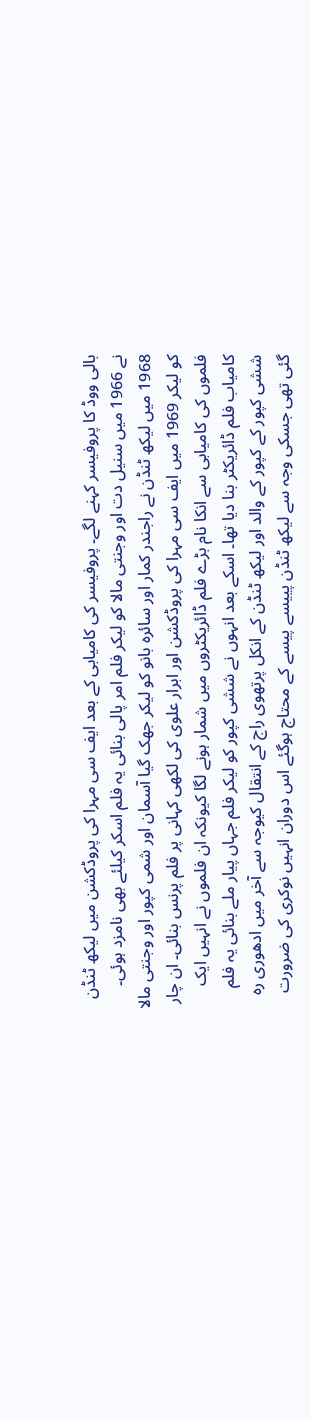بالی ووڈ کا پروفیسر کہنے لگے۔ پروفیسر کی کامیابی کے بعد ایف سی مہرا کی پروڈکشن میں لیکھ ٹنڈن نے 1966 میں سنیل دت اور وجنتی مالا کو لیکر فلم امر پالی بنائی یہ فلم اسکر کیلئے بھی نامزد ہوئی۔ 1968 میں لیکھ ٹنڈن نے راجندر کمار اور سائرہ بانو کو لیکر جھک گیا آسمان اور شمی کپور اور وجنتی مالا کو لیکر 1969 میں ایف سی مہرا کی پروڈکشن اور ابرار علوی کی لکھی کہانی پر فلم پرنس بنائی۔ ان چار فلموں کی کامیابی سے انکا نام بڑے فلم ڈائریکٹروں میں شمار ہونے لگا کیونکہ ان فلموں نے انہیں ایک کامیاب فلم ڈائریکٹر بنا دیا تھا۔ اسکے بعد انہوں نے ششی کپور کو لیکر فلم جہاں پیار ملے بنائی یہ فلم ششی کپور کے کپور کے والد اور لیکھ ٹنڈن کے انکل پرتھوی راج کے انتقال کیوجہ سے آخر میں ادھوری رہ گئی تھی جسکی وجہ سے لیکھ ٹنڈن پییسے پیسے کے محتاج ہوگئے اس دوران انہیں نوکری کی ضرورت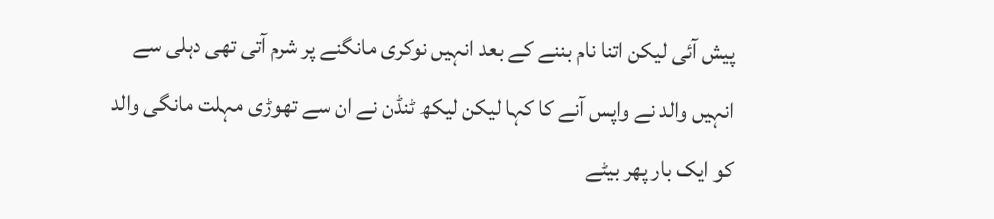پیش آئی لیکن اتنا نام بننے کے بعد انہیں نوکری مانگنے پر شرم آتی تھی دہلی سے انہیں والد نے واپس آنے کا کہا لیکن لیکھ ٹنڈن نے ان سے تھوڑی مہلت مانگی والد کو ایک بار پھر بیٹے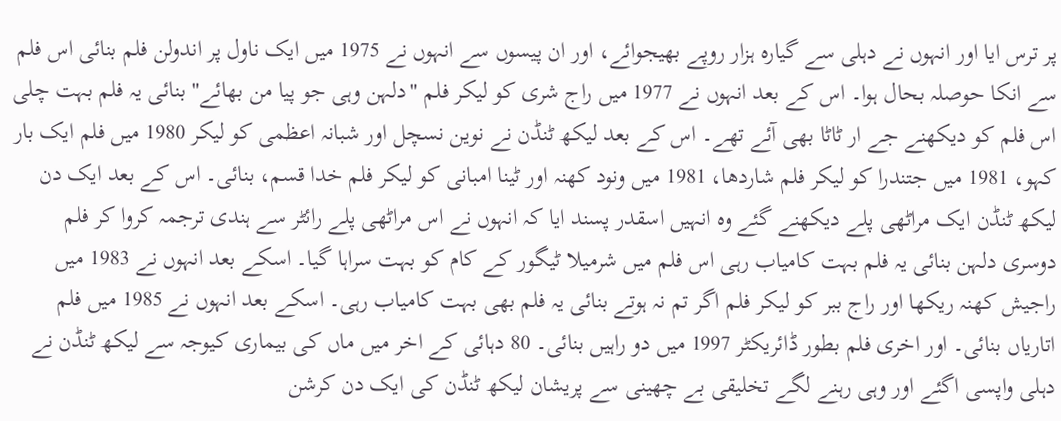پر ترس ایا اور انہوں نے دہلی سے گیارہ ہزار روپے بھیجوائے، اور ان پیسوں سے انہوں نے 1975 میں ایک ناول پر اندولن فلم بنائی اس فلم سے انکا حوصلہ بحال ہوا۔ اس کے بعد انہوں نے 1977 میں راج شری کو لیکر فلم "دلہن وہی جو پیا من بھائے" بنائی یہ فلم بہت چلی اس فلم کو دیکھنے جے ار ٹاٹا بھی آئے تھے۔ اس کے بعد لیکھ ٹنڈن نے نوین نسچل اور شبانہ اعظمی کو لیکر 1980 میں فلم ایک بار کہو، 1981 میں جتندرا کو لیکر فلم شاردھا، 1981 میں ونود کھنہ اور ٹینا امبانی کو لیکر فلم خدا قسم، بنائی۔ اس کے بعد ایک دن لیکھ ٹنڈن ایک مراٹھی پلے دیکھنے گئے وہ انہیں اسقدر پسند ایا کہ انہوں نے اس مراٹھی پلے رائٹر سے ہندی ترجمہ کروا کر فلم دوسری دلہن بنائی یہ فلم بہت کامیاب رہی اس فلم میں شرمیلا ٹیگور کے کام کو بہت سراہا گیا۔ اسکے بعد انہوں نے 1983 میں راجیش کھنہ ریکھا اور راج ببر کو لیکر فلم اگر تم نہ ہوتے بنائی یہ فلم بھی بہت کامیاب رہی۔ اسکے بعد انہوں نے 1985 میں فلم اتاریاں بنائی۔ اور اخری فلم بطور ڈائریکٹر 1997 میں دو راہیں بنائی۔ 80 دہائی کے اخر میں ماں کی بیماری کیوجہ سے لیکھ ٹنڈن نے دہلی واپسی اگئے اور وہی رہنے لگے تخلیقی بے چھینی سے پریشان لیکھ ٹنڈن کی ایک دن کرشن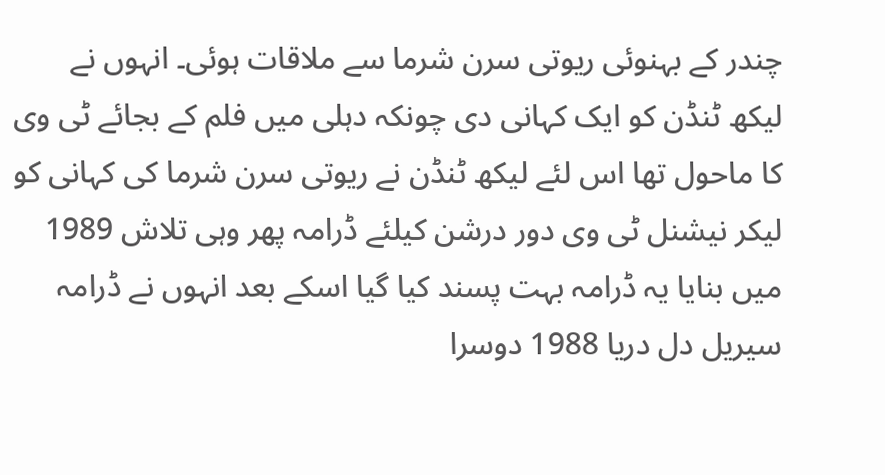چندر کے بہنوئی ریوتی سرن شرما سے ملاقات ہوئی۔ انہوں نے لیکھ ٹنڈن کو ایک کہانی دی چونکہ دہلی میں فلم کے بجائے ٹی وی کا ماحول تھا اس لئے لیکھ ٹنڈن نے ریوتی سرن شرما کی کہانی کو لیکر نیشنل ٹی وی دور درشن کیلئے ڈرامہ پھر وہی تلاش 1989 میں بنایا یہ ڈرامہ بہت پسند کیا گیا اسکے بعد انہوں نے ڈرامہ سیریل دل دریا 1988 دوسرا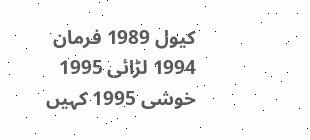کیول 1989 فرمان 1994 لڑائی 1995 خوشی 1995 کہیں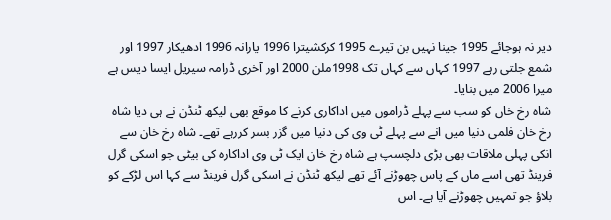دیر نہ ہوجائے 1995 جینا نہیں بن تیرے 1995 کرکشیترا 1996 یارانہ 1996 ادھیکار 1997 اور شمع جلتی رہے 1997 کہاں سے کہاں تک 1998ملن 2000 اور آخری ڈرامہ سیریل ایسا دیس ہے میرا 2006 میں بنایا۔
شاہ رخ خاں کو سب سے پہلے ڈراموں میں اداکاری کرنے کا موقع بھی لیکھ ٹنڈن نے ہی دیا شاہ رخ خان فلمی دنیا میں انے سے پہلے ٹی وی کی دنیا میں گزر بسر کررہے تھے۔ شاہ رخ خان سے انکی پہلی ملاقات بھی بڑی دلچسپ ہے شاہ رخ خان ایک ٹی وی اداکارہ کی بیٹی جو اسکی گرل فرینڈ تھی اسے ماں کے پاس چھوڑنے آئے تھے لیکھ ٹنڈن نے اسکی گرل فرینڈ سے کہا اس لڑکے کو بلاؤ جو تمہیں چھوڑنے آیا ہے۔ اس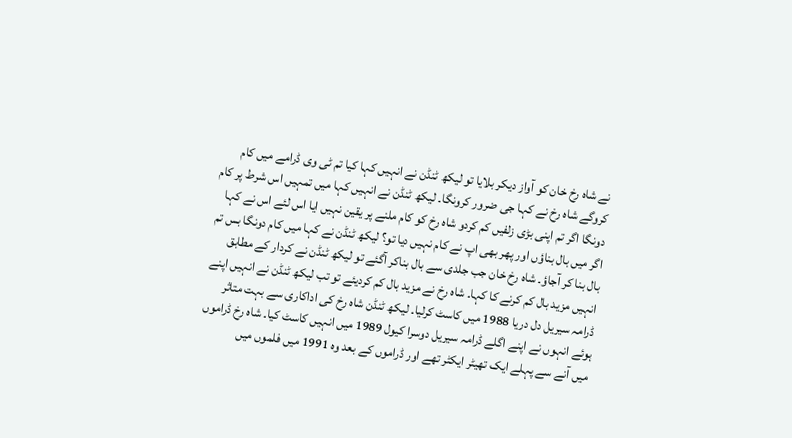نے شاہ رخ خان کو آواز دیکر بلایا تو لیکھ ٹنڈن نے انہیں کہا کیا تم ٹی وی ڈرامے میں کام کروگے شاہ رخ نے کہا جی ضرور کرونگا۔ لیکھ ٹنڈن نے انہیں کہا میں تمہیں اس شرط پر کام دونگا اگر تم اپنی بڑی زلفیں کم کردو شاہ رخ کو کام ملنے پر یقین نہیں ایا اس لئے اس نے کہا اگر میں بال بناؤں اور پھر بھی اپ نے کام نہیں دیا تو؟ لیکھ ٹنڈن نے کہا میں کام دونگا بس تم بال بنا کر آجاؤ۔ شاہ رخ خان جب جلدی سے بال بناکر آگئے تو لیکھ ٹنڈن نے کردار کے مطابق انہیں مزید بال کم کرنے کا کہا۔ شاہ رخ نے مزید بال کم کردیئے تو تب لیکھ ٹنڈن نے انہیں اپنے ڈرامہ سیریل دل دریا 1988 میں کاسٹ کرلیا۔ لیکھ ٹنڈن شاہ رخ کی اداکاری سے بہت متاثر ہوئے انہوں نے اپنے اگلے ڈرامہ سیریل دوسرا کیول 1989 میں انہیں کاسٹ کیا۔ شاہ رخ ڈراموں میں آنے سے پہلے ایک تھیٹر ایکٹر تھے اور ڈراموں کے بعد وہ 1991 میں فلموں میں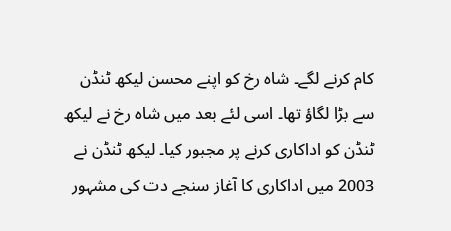کام کرنے لگے۔ شاہ رخ کو اپنے محسن لیکھ ٹنڈن سے بڑا لگاؤ تھا۔ اسی لئے بعد میں شاہ رخ نے لیکھ ٹنڈن کو اداکاری کرنے پر مجبور کیا۔ لیکھ ٹنڈن نے 2003 میں اداکاری کا آغاز سنجے دت کی مشہور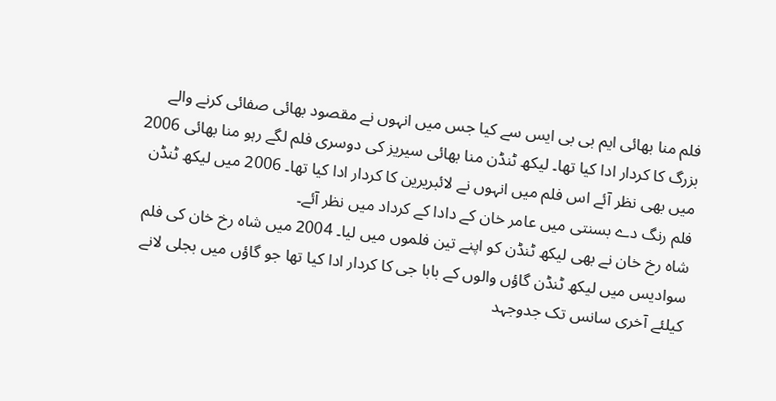فلم منا بھائی ایم بی بی ایس سے کیا جس میں انہوں نے مقصود بھائی صفائی کرنے والے بزرگ کا کردار ادا کیا تھا۔ لیکھ ٹنڈن منا بھائی سیریز کی دوسری فلم لگے رہو منا بھائی 2006 میں بھی نظر آئے اس فلم میں انہوں نے لائبریرین کا کردار ادا کیا تھا۔ 2006 میں لیکھ ٹنڈن فلم رنگ دے بسنتی میں عامر خان کے دادا کے کرداد میں نظر آئے۔
شاہ رخ خان نے بھی لیکھ ٹنڈن کو اپنے تین فلموں میں لیا۔ 2004 میں شاہ رخ خان کی فلم سوادیس میں لیکھ ٹنڈن گاؤں والوں کے بابا جی کا کردار ادا کیا تھا جو گاؤں میں بجلی لانے کیلئے آخری سانس تک جدوجہد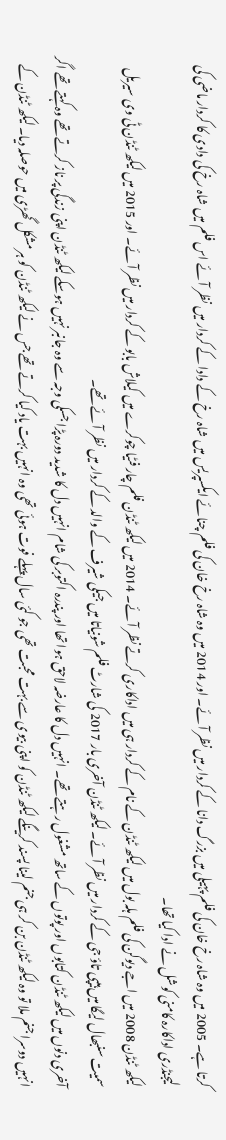کرتا ہے۔ 2005 میں وہ شاہ رخ خان کی فلم پہیلی میں بزرگ دانا کے کردار میں نظر آئے۔ اور 2014 میں وہ شاہ رخ خان کی فلم چنائے ایکسپریس میں شاہ رخ کے دادا کے کردار میں نظر آئے اس فلم میں شاہ رخ کی دادی کا کردار ماضی کی لیجنڈری اداکارہ کامنی کوشل نے ادا کیا تھا۔
لیکھ ٹنڈن 2008 میں اجے دیوگن کی فلم ہلہ بول میں لیکھ ٹنڈن کے نام کے کردار ہی میں اداکاری کرتے نظر آئے۔ 2014 میں لیکھ ٹنڈن فلم چار فٹیا چوکرے میں کیلاش بابو کے کردار میں نظر آئے۔ اور 2015 میں لیکھ ٹنڈن ٹی وی سیریل سمیت سنبھال لیگا میں ہیپی تاؤ جی کے کردار میں نظر آئے۔ لیکھ ٹنڈن آخری بار 2017 کی شارٹ فلم شونیاتا میں جیکی شیرف کے والد کے کردار میں نظر آئے تھے۔
آخری دنوں میں لیکھ ٹنڈن کتابوں اور پوتوں کے ساتھ مشغول رہتے تھے۔ انہیں دل کا عارضہ لاحق ہوا تھا اور پندرہ اکتوبر کی شام انہیں دل کا شدید دورہ پڑا جسکی وجہ سے وہ جانبر نہیں ہوسکے لیکھ ٹنڈن اپنی زندگی پر ناز کرتے تھے وہ کہتے تھے اگر انہیں دوسرا جنم ملا تو وہ لیکھ ٹنڈن بن کر ہی جنم لینا پسند کرینگے لیکھ ٹنڈن کو اپنی بیوی سے بہت محبت تھی جو کئی سال پہلے فوت ہوئی تھی وہ انہیں بہت یاد کیا کرتے تھے جس نے لیکھ ٹنڈن کو ہر مشکل گھڑی میں حوصلہ دیا۔ لیکھ ٹنڈن کے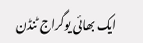ایک بھائی یوگراج ٹنڈن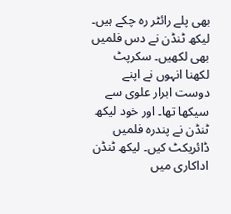بھی پلے رائٹر رہ چکے ہیں۔ لیکھ ٹنڈن نے دس فلمیں بھی لکھیں۔ سکرپٹ لکھنا انہوں نے اپنے دوست ابرار علوی سے سیکھا تھا۔ اور خود لیکھ ٹنڈن نے پندرہ فلمیں ڈائریکٹ کیں۔ لیکھ ٹنڈن اداکاری میں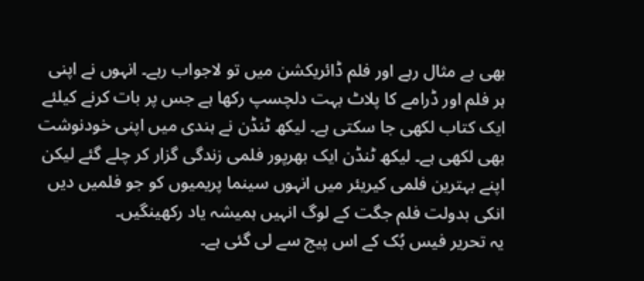بھی بے مثال رہے اور فلم ڈائریکشن میں تو لاجواب رہے۔ انہوں نے اپنی ہر فلم اور ڈرامے کا پلاٹ بہت دلچسپ رکھا ہے جس پر بات کرنے کیلئے ایک کتاب لکھی جا سکتی ہے۔ لیکھ ٹنڈن نے ہندی میں اپنی خودنوشت بھی لکھی ہے۔ لیکھ ٹنڈن ایک بھرپور فلمی زندگی گزار کر چلے گئے لیکن اپنے بہترین فلمی کیریئر میں انہوں سینما پریمیوں کو جو فلمیں دیں انکی بدولت فلم جگت کے لوگ انہیں ہمیشہ یاد رکھینگیں۔
یہ تحریر فیس بُک کے اس پیج سے لی گئی ہے۔